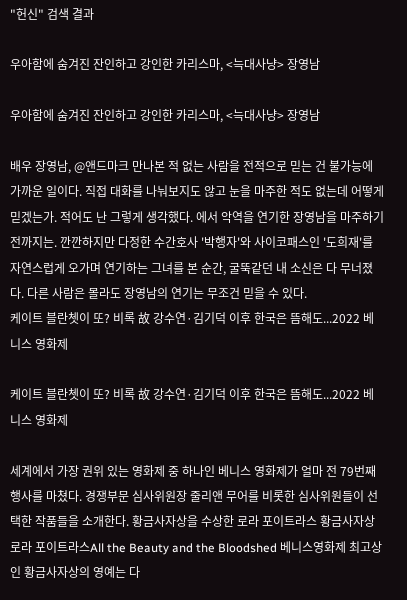"헌신" 검색 결과

우아함에 숨겨진 잔인하고 강인한 카리스마, <늑대사냥> 장영남

우아함에 숨겨진 잔인하고 강인한 카리스마, <늑대사냥> 장영남

배우 장영남, @앤드마크 만나본 적 없는 사람을 전적으로 믿는 건 불가능에 가까운 일이다. 직접 대화를 나눠보지도 않고 눈을 마주한 적도 없는데 어떻게 믿겠는가. 적어도 난 그렇게 생각했다. 에서 악역을 연기한 장영남을 마주하기 전까지는. 깐깐하지만 다정한 수간호사 '박행자'와 사이코패스인 '도희재'를 자연스럽게 오가며 연기하는 그녀를 본 순간, 굴뚝같던 내 소신은 다 무너졌다. 다른 사람은 몰라도 장영남의 연기는 무조건 믿을 수 있다.
케이트 블란쳇이 또? 비록 故 강수연·김기덕 이후 한국은 뜸해도...2022 베니스 영화제

케이트 블란쳇이 또? 비록 故 강수연·김기덕 이후 한국은 뜸해도...2022 베니스 영화제

세계에서 가장 권위 있는 영화제 중 하나인 베니스 영화제가 얼마 전 79번째 행사를 마쳤다. 경쟁부문 심사위원장 줄리앤 무어를 비롯한 심사위원들이 선택한 작품들을 소개한다. 황금사자상을 수상한 로라 포이트라스 황금사자상로라 포이트라스All the Beauty and the Bloodshed 베니스영화제 최고상인 황금사자상의 영예는 다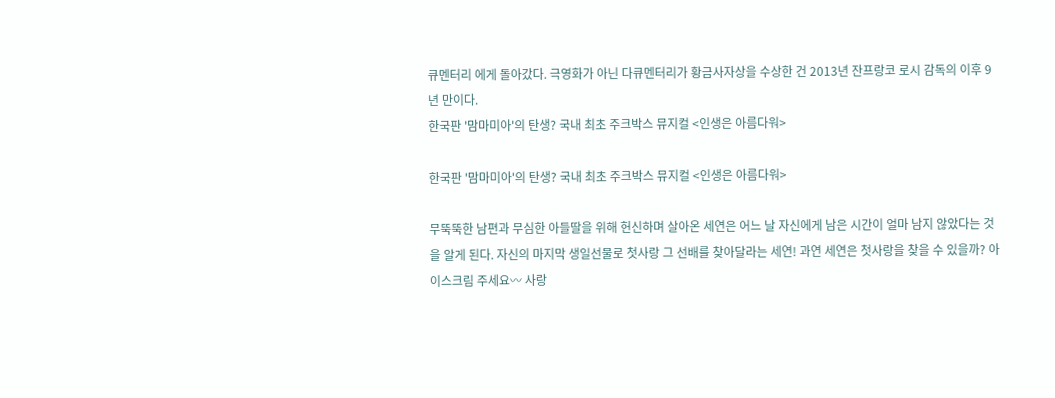큐멘터리 에게 돌아갔다. 극영화가 아닌 다큐멘터리가 황금사자상을 수상한 건 2013년 잔프랑코 로시 감독의 이후 9년 만이다.
한국판 '맘마미아'의 탄생? 국내 최초 주크박스 뮤지컬 <인생은 아름다워>

한국판 '맘마미아'의 탄생? 국내 최초 주크박스 뮤지컬 <인생은 아름다워>

무뚝뚝한 남편과 무심한 아들딸을 위해 헌신하며 살아온 세연은 어느 날 자신에게 남은 시간이 얼마 남지 않았다는 것을 알게 된다. 자신의 마지막 생일선물로 첫사랑 그 선배를 찾아달라는 세연! 과연 세연은 첫사랑을 찾을 수 있을까? 아이스크림 주세요〰 사랑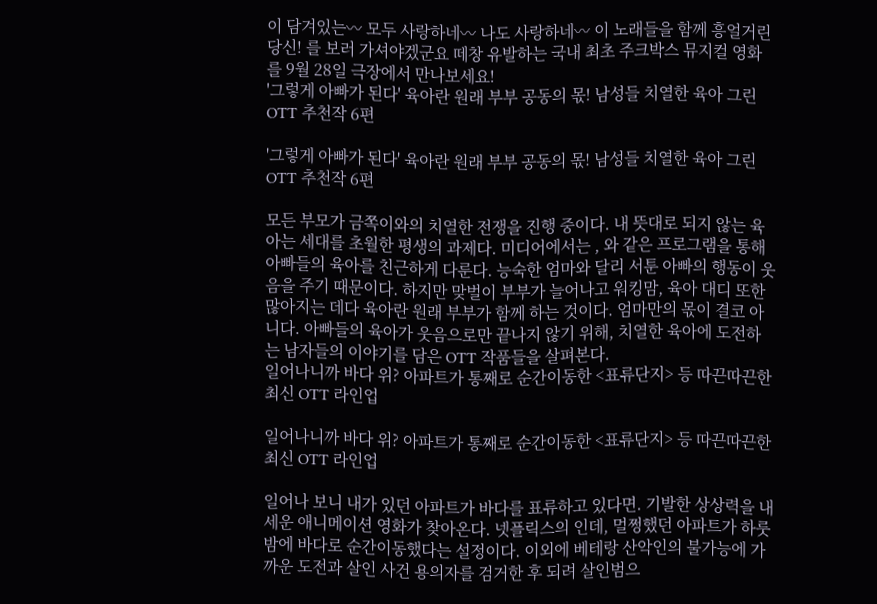이 담겨있는〰 모두 사랑하네〰 나도 사랑하네〰 이 노래들을 함께 흥얼거린 당신! 를 보러 가셔야겠군요 떼창 유발하는 국내 최초 주크박스 뮤지컬 영화 를 9월 28일 극장에서 만나보세요!
'그렇게 아빠가 된다' 육아란 원래 부부 공동의 몫! 남성들 치열한 육아 그린 OTT 추천작 6편

'그렇게 아빠가 된다' 육아란 원래 부부 공동의 몫! 남성들 치열한 육아 그린 OTT 추천작 6편

모든 부모가 금쪽이와의 치열한 전쟁을 진행 중이다. 내 뜻대로 되지 않는 육아는 세대를 초월한 평생의 과제다. 미디어에서는 , 와 같은 프로그램을 통해 아빠들의 육아를 친근하게 다룬다. 능숙한 엄마와 달리 서툰 아빠의 행동이 웃음을 주기 때문이다. 하지만 맞벌이 부부가 늘어나고 워킹맘, 육아 대디 또한 많아지는 데다 육아란 원래 부부가 함께 하는 것이다. 엄마만의 몫이 결코 아니다. 아빠들의 육아가 웃음으로만 끝나지 않기 위해, 치열한 육아에 도전하는 남자들의 이야기를 담은 OTT 작품들을 살펴본다.
일어나니까 바다 위? 아파트가 통째로 순간이동한 <표류단지> 등 따끈따끈한 최신 OTT 라인업

일어나니까 바다 위? 아파트가 통째로 순간이동한 <표류단지> 등 따끈따끈한 최신 OTT 라인업

일어나 보니 내가 있던 아파트가 바다를 표류하고 있다면. 기발한 상상력을 내세운 애니메이션 영화가 찾아온다. 넷플릭스의 인데, 멀쩡했던 아파트가 하룻밤에 바다로 순간이동했다는 설정이다. 이외에 베테랑 산악인의 불가능에 가까운 도전과 살인 사건 용의자를 검거한 후 되려 살인범으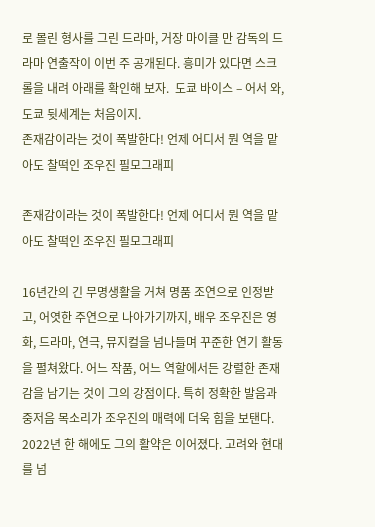로 몰린 형사를 그린 드라마, 거장 마이클 만 감독의 드라마 연출작이 이번 주 공개된다. 흥미가 있다면 스크롤을 내려 아래를 확인해 보자.  도쿄 바이스 – 어서 와, 도쿄 뒷세계는 처음이지.
존재감이라는 것이 폭발한다! 언제 어디서 뭔 역을 맡아도 찰떡인 조우진 필모그래피

존재감이라는 것이 폭발한다! 언제 어디서 뭔 역을 맡아도 찰떡인 조우진 필모그래피

16년간의 긴 무명생활을 거쳐 명품 조연으로 인정받고, 어엿한 주연으로 나아가기까지, 배우 조우진은 영화, 드라마, 연극, 뮤지컬을 넘나들며 꾸준한 연기 활동을 펼쳐왔다. 어느 작품, 어느 역할에서든 강렬한 존재감을 남기는 것이 그의 강점이다. 특히 정확한 발음과 중저음 목소리가 조우진의 매력에 더욱 힘을 보탠다. 2022년 한 해에도 그의 활약은 이어졌다. 고려와 현대를 넘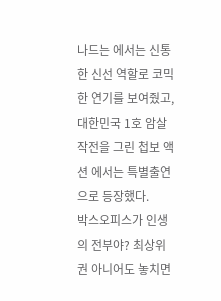나드는 에서는 신통한 신선 역할로 코믹한 연기를 보여줬고, 대한민국 1호 암살 작전을 그린 첩보 액션 에서는 특별출연으로 등장했다.
박스오피스가 인생의 전부야? 최상위권 아니어도 놓치면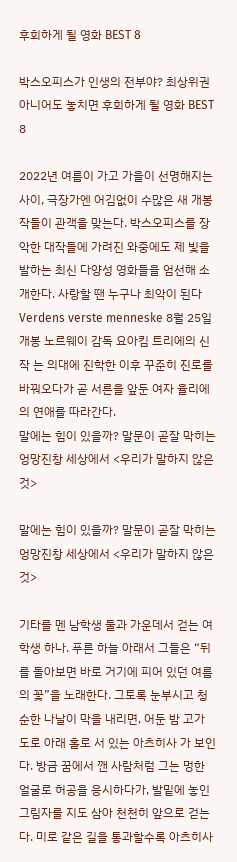후회하게 될 영화 BEST 8

박스오피스가 인생의 전부야? 최상위권 아니어도 놓치면 후회하게 될 영화 BEST 8

2022년 여름이 가고 가을이 선명해지는 사이, 극장가엔 어김없이 수많은 새 개봉작들이 관객을 맞는다. 박스오피스를 장악한 대작들에 가려진 와중에도 제 빛을 발하는 최신 다양성 영화들을 엄선해 소개한다. 사랑할 땐 누구나 최악이 된다 Verdens verste menneske 8월 25일 개봉 노르웨이 감독 요아킴 트리에의 신작 는 의대에 진학한 이후 꾸준히 진로를 바꿔오다가 곧 서른을 앞둔 여자 율리에의 연애를 따라간다.
말에는 힘이 있을까? 말문이 곧잘 막히는 엉망진창 세상에서 <우리가 말하지 않은 것>

말에는 힘이 있을까? 말문이 곧잘 막히는 엉망진창 세상에서 <우리가 말하지 않은 것>

기타를 멘 남학생 둘과 가운데서 걷는 여학생 하나. 푸른 하늘 아래서 그들은 “뒤를 돌아보면 바로 거기에 피어 있던 여름의 꽃”을 노래한다. 그토록 눈부시고 청순한 나날이 막을 내리면, 어둔 밤 고가 도로 아래 홀로 서 있는 아츠히사 가 보인다. 방금 꿈에서 깬 사람처럼 그는 멍한 얼굴로 허공을 응시하다가, 발밑에 놓인 그림자를 지도 삼아 천천히 앞으로 걷는다. 미로 같은 길을 통과할수록 아츠히사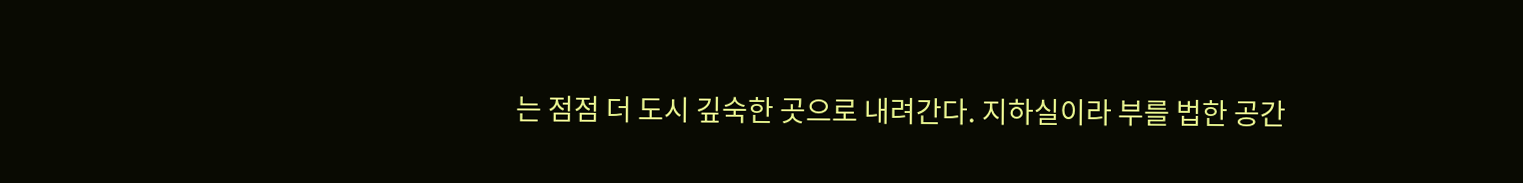는 점점 더 도시 깊숙한 곳으로 내려간다. 지하실이라 부를 법한 공간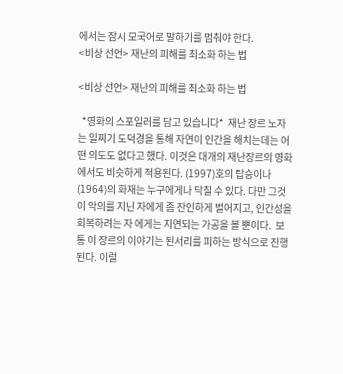에서는 잠시 모국어로 말하기를 멈춰야 한다.
<비상 선언> 재난의 피해를 최소화 하는 법

<비상 선언> 재난의 피해를 최소화 하는 법

  *영화의 스포일러를 담고 있습니다*  재난 장르 노자는 일찌기 도덕경을 통해 자연이 인간을 해치는데는 어떤 의도도 없다고 했다. 이것은 대개의 재난장르의 영화에서도 비슷하게 적용된다. (1997)호의 탑승이나 (1964)의 화재는 누구에게나 닥칠 수 있다. 다만 그것이 악의를 지닌 자에게 좀 잔인하게 벌어지고, 인간성을 회복하려는 자 에게는 지연되는 가공을 볼 뿐이다.  보통 이 장르의 이야기는 된서리를 피하는 방식으로 진행된다. 이럴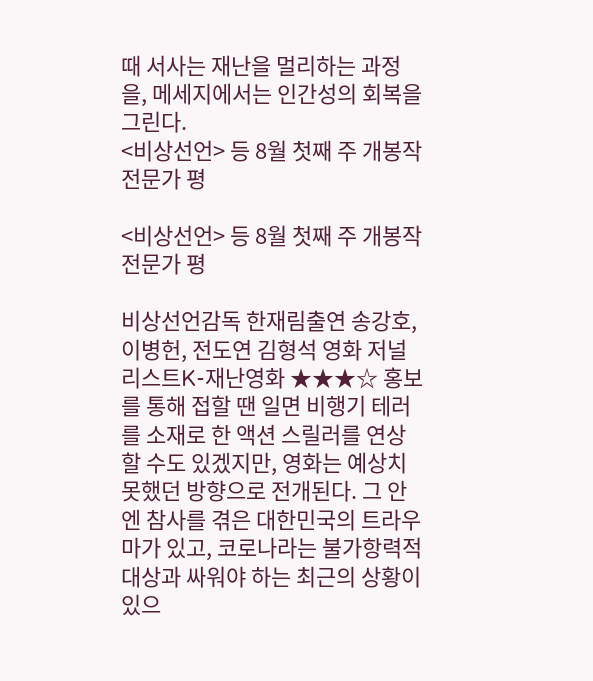때 서사는 재난을 멀리하는 과정을, 메세지에서는 인간성의 회복을 그린다.
<비상선언> 등 8월 첫째 주 개봉작 전문가 평

<비상선언> 등 8월 첫째 주 개봉작 전문가 평

비상선언감독 한재림출연 송강호, 이병헌, 전도연 김형석 영화 저널리스트K-재난영화 ★★★☆ 홍보를 통해 접할 땐 일면 비행기 테러를 소재로 한 액션 스릴러를 연상할 수도 있겠지만, 영화는 예상치 못했던 방향으로 전개된다. 그 안엔 참사를 겪은 대한민국의 트라우마가 있고, 코로나라는 불가항력적 대상과 싸워야 하는 최근의 상황이 있으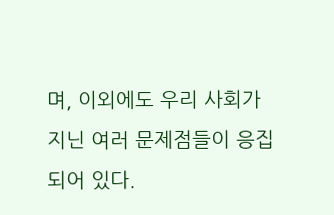며, 이외에도 우리 사회가 지닌 여러 문제점들이 응집되어 있다.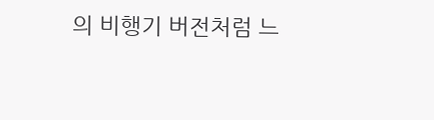의 비행기 버전처럼 느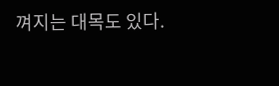껴지는 대목도 있다.